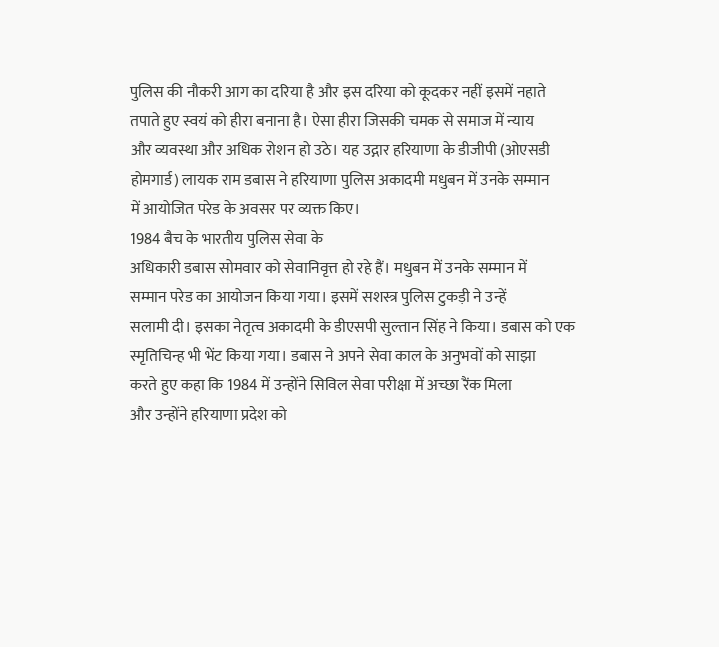पुलिस की नौकरी आग का दरिया है और इस दरिया को कूदकर नहीं इसमें नहाते
तपाते हुए स्वयं को हीरा बनाना है। ऐसा हीरा जिसकी चमक से समाज में न्याय
और व्यवस्था और अधिक रोशन हो उठे। यह उद्गार हरियाणा के डीजीपी (ओएसडी
होमगार्ड) लायक राम डबास ने हरियाणा पुलिस अकादमी मधुबन में उनके सम्मान
में आयोजित परेड के अवसर पर व्यक्त किए।
1984 बैच के भारतीय पुलिस सेवा के
अधिकारी डबास सोमवार को सेवानिवृत्त हो रहे हैं। मधुबन में उनके सम्मान में
सम्मान परेड का आयोजन किया गया। इसमें सशस्त्र पुलिस टुकड़ी ने उन्हें
सलामी दी। इसका नेतृत्व अकादमी के डीएसपी सुल्तान सिंह ने किया। डबास को एक
स्मृतिचिन्ह भी भेंट किया गया। डबास ने अपने सेवा काल के अनुभवों को साझा
करते हुए कहा कि 1984 में उन्होंने सिविल सेवा परीक्षा में अच्छा रैंक मिला
और उन्होंने हरियाणा प्रदेश को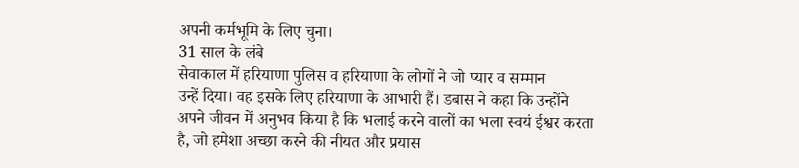अपनी कर्मभूमि के लिए चुना।
31 साल के लंबे
सेवाकाल में हरियाणा पुलिस व हरियाणा के लोगों ने जो प्यार व सम्मान
उन्हें दिया। वह इसके लिए हरियाणा के आभारी हैं। डबास ने कहा कि उन्होंने
अपने जीवन में अनुभव किया है कि भलाई करने वालों का भला स्वयं ईश्वर करता
है, जो हमेशा अच्छा करने की नीयत और प्रयास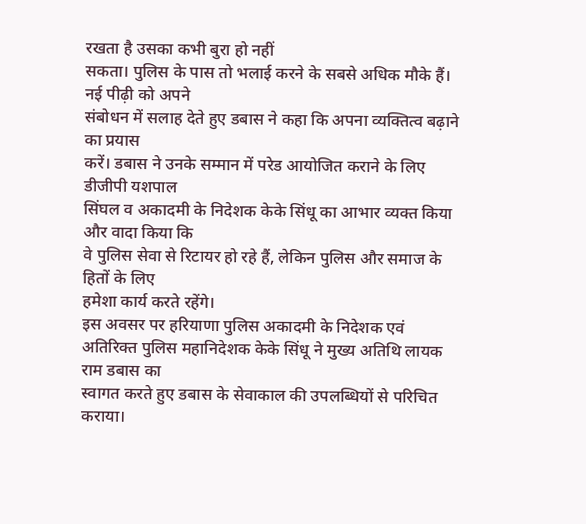रखता है उसका कभी बुरा हो नहीं
सकता। पुलिस के पास तो भलाई करने के सबसे अधिक मौके हैं। नई पीढ़ी को अपने
संबोधन में सलाह देते हुए डबास ने कहा कि अपना व्यक्तित्व बढ़ाने का प्रयास
करें। डबास ने उनके सम्मान में परेड आयोजित कराने के लिए डीजीपी यशपाल
सिंघल व अकादमी के निदेशक केके सिंधू का आभार व्यक्त किया और वादा किया कि
वे पुलिस सेवा से रिटायर हो रहे हैं, लेकिन पुलिस और समाज के हितों के लिए
हमेशा कार्य करते रहेंगे।
इस अवसर पर हरियाणा पुलिस अकादमी के निदेशक एवं
अतिरिक्त पुलिस महानिदेशक केके सिंधू ने मुख्य अतिथि लायक राम डबास का
स्वागत करते हुए डबास के सेवाकाल की उपलब्धियों से परिचित कराया।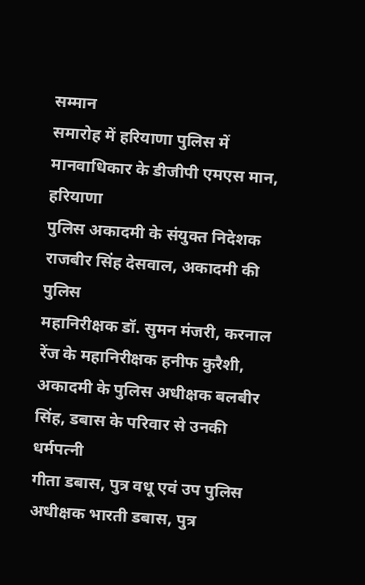सम्मान
समारोह में हरियाणा पुलिस में मानवाधिकार के डीजीपी एमएस मान, हरियाणा
पुलिस अकादमी के संयुक्त निदेशक राजबीर सिंह देसवाल, अकादमी की पुलिस
महानिरीक्षक डॉ. सुमन मंजरी, करनाल रेंज के महानिरीक्षक हनीफ कुरैशी,
अकादमी के पुलिस अधीक्षक बलबीर सिंह, डबास के परिवार से उनकी धर्मपत्नी
गीता डबास, पुत्र वधू एवं उप पुलिस अधीक्षक भारती डबास, पुत्र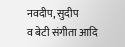नवदीप, सुदीप
व बेटी संगीता आदि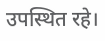उपस्थित रहे।